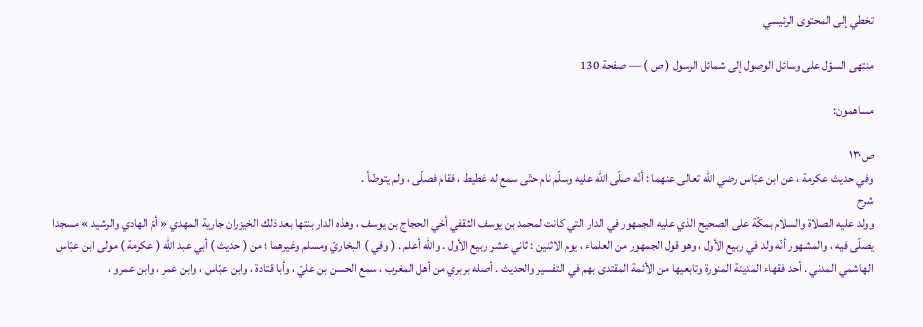تخطي إلى المحتوى الرئيسي

منتهى السؤل على وسائل الوصول إلى شمائل الرسول ( ص ) — صفحة 130

مساهمون:

ص١٣٠
وفي حديث عكرمة ، عن ابن عبّاس رضي اللّه تعالى عنهما : أنّه صلّى اللّه عليه وسلّم نام حتّى سمع له غطيط ، فقام فصلّى ، ولم يتوضّأ .
شرح
وولد عليه الصلاة والسلام بمكّة على الصحيح الذي عليه الجمهور في الدار التي كانت لمحمد بن يوسف الثقفي أخي الحجاج بن يوسف ، وهذه الدار بنتها بعد ذلك الخيزران جارية المهدي « أمّ الهادي والرشيد » مسجدا يصلّى فيه ، والمشهور أنّه ولد في ربيع الأول ، وهو قول الجمهور من العلماء ، يوم الاثنين : ثاني عشر ربيع الأول . واللّه أعلم . ( وفي ) البخاريّ ومسلم وغيرهما ؛ من ( حديث ) أبي عبد اللّه ( عكرمة ) مولى ابن عبّاس الهاشمي المدني . أحد فقهاء المدينة المنورة وتابعيها من الأئمة المقتدى بهم في التفسير والحديث . أصله بربري من أهل المغرب ، سمع الحسن بن عليّ ، وأبا قتادة ، وابن عبّاس ، وابن عمر ، وابن عمرو ،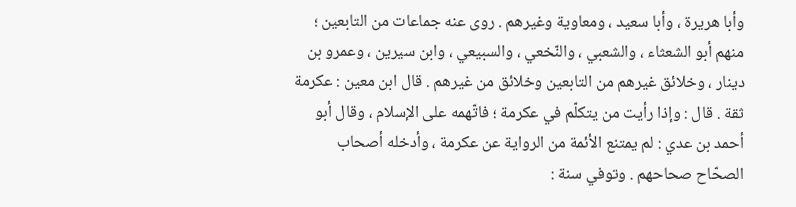وأبا هريرة ، وأبا سعيد ، ومعاوية وغيرهم . روى عنه جماعات من التابعين ؛ منهم أبو الشعثاء ، والشعبي ، والنّخعي ، والسبيعي ، وابن سيرين ، وعمرو بن دينار ، وخلائق غيرهم من التابعين وخلائق من غيرهم . قال ابن معين : عكرمة ثقة . قال : وإذا رأيت من يتكلّم في عكرمة ؛ فاتّهمه على الإسلام ، وقال أبو أحمد بن عدي : لم يمتنع الأئمة من الرواية عن عكرمة ، وأدخله أصحاب الصحّاح صحاحهم . وتوفي سنة :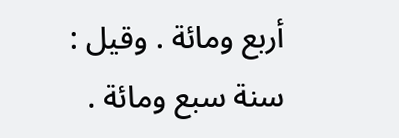أربع ومائة . وقيل : سنة سبع ومائة .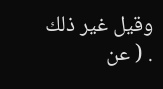وقيل غير ذلك . ( عن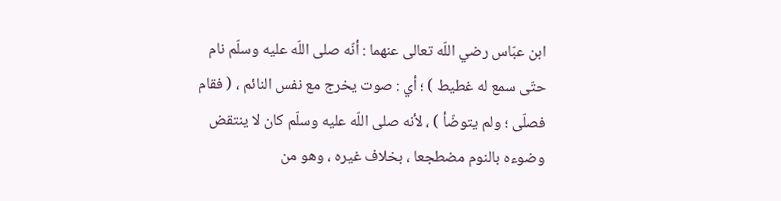ابن عبّاس رضي اللّه تعالى عنهما : أنّه صلى اللّه عليه وسلّم نام حتّى سمع له غطيط ) ؛ أي : صوت يخرج مع نفس النائم ، ( فقام فصلّى ؛ ولم يتوضّأ ) ، لأنه صلى اللّه عليه وسلّم كان لا ينتقض وضوءه بالنوم مضطجعا ، بخلاف غيره ، وهو من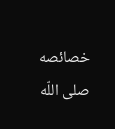خصائصه صلى اللّه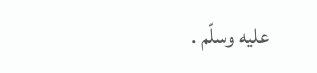عليه وسلّم .